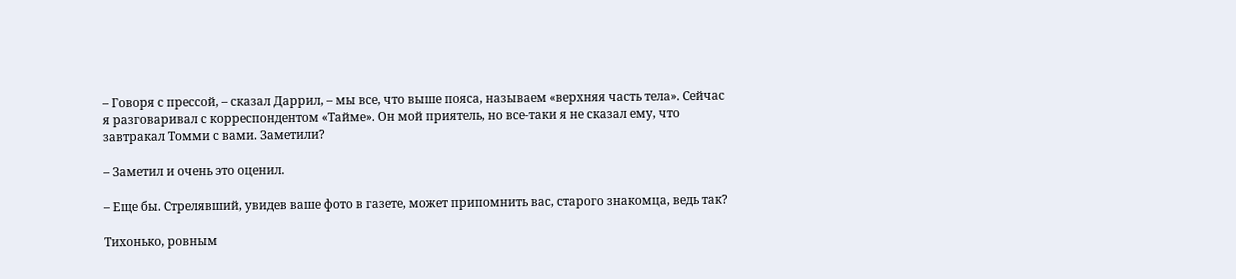– Говоря с прессой, – сказал Даррил, – мы все, что выше пояса, называем «верхняя часть тела». Сейчас я разговаривал с корреспондентом «Тайме». Он мой приятель, но все-таки я не сказал ему, что завтракал Томми с вами. Заметили?

– Заметил и очень это оценил.

– Еще бы. Стрелявший, увидев ваше фото в газете, может припомнить вас, старого знакомца, ведь так?

Тихонько, ровным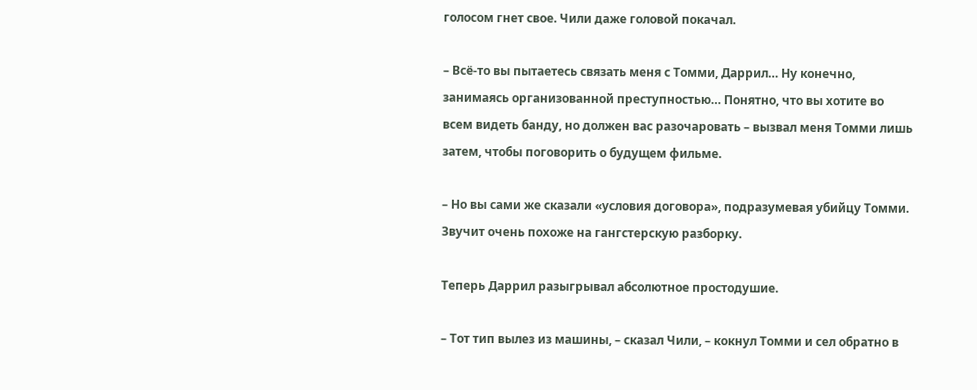голосом гнет свое. Чили даже головой покачал.

– Всё-то вы пытаетесь связать меня с Томми, Даррил… Ну конечно, занимаясь организованной преступностью… Понятно, что вы хотите во всем видеть банду, но должен вас разочаровать – вызвал меня Томми лишь затем, чтобы поговорить о будущем фильме.

– Но вы сами же сказали «условия договора», подразумевая убийцу Томми. Звучит очень похоже на гангстерскую разборку.

Теперь Даррил разыгрывал абсолютное простодушие.

– Тот тип вылез из машины, – сказал Чили, – кокнул Томми и сел обратно в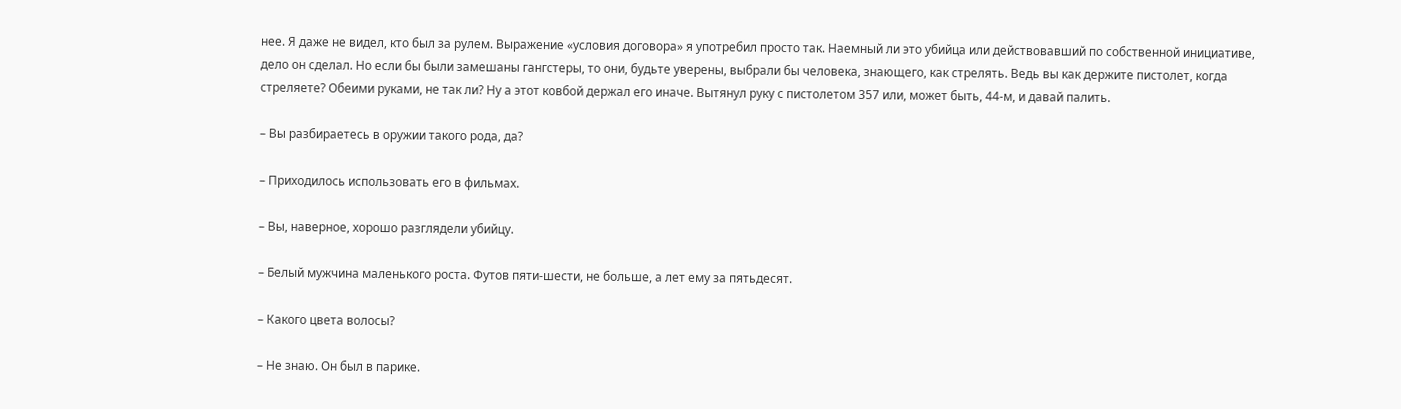нее. Я даже не видел, кто был за рулем. Выражение «условия договора» я употребил просто так. Наемный ли это убийца или действовавший по собственной инициативе, дело он сделал. Но если бы были замешаны гангстеры, то они, будьте уверены, выбрали бы человека, знающего, как стрелять. Ведь вы как держите пистолет, когда стреляете? Обеими руками, не так ли? Ну а этот ковбой держал его иначе. Вытянул руку с пистолетом 357 или, может быть, 44-м, и давай палить.

– Вы разбираетесь в оружии такого рода, да?

– Приходилось использовать его в фильмах.

– Вы, наверное, хорошо разглядели убийцу.

– Белый мужчина маленького роста. Футов пяти-шести, не больше, а лет ему за пятьдесят.

– Какого цвета волосы?

– Не знаю. Он был в парике.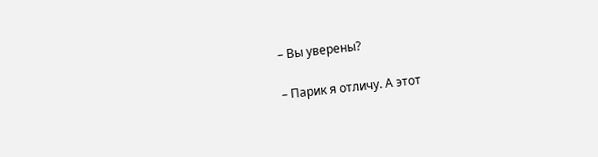– Вы уверены?

– Парик я отличу. А этот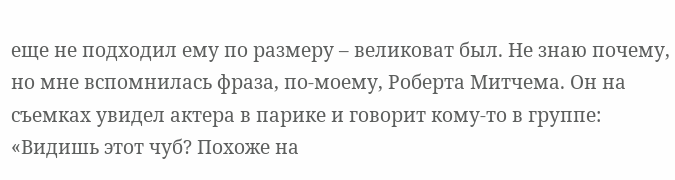еще не подходил ему по размеру – великоват был. Не знаю почему, но мне вспомнилась фраза, по-моему, Роберта Митчема. Он на съемках увидел актера в парике и говорит кому-то в группе: «Видишь этот чуб? Похоже на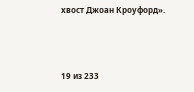хвост Джоан Кроуфорд».



19 из 233